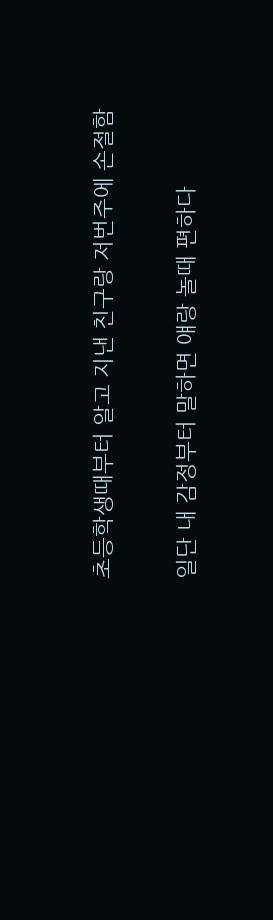초등학생때부터 알고 지낸 친구랑 저번주에 손절함

일단 내 감정부터 말하면 얘랑 놀때 편하다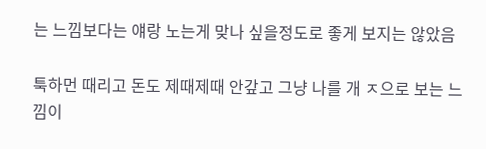는 느낌보다는 얘랑 노는게 맞나 싶을정도로 좋게 보지는 않았음

툭하먼 때리고 돈도 제때제때 안갚고 그냥 나를 개 ㅈ으로 보는 느낌이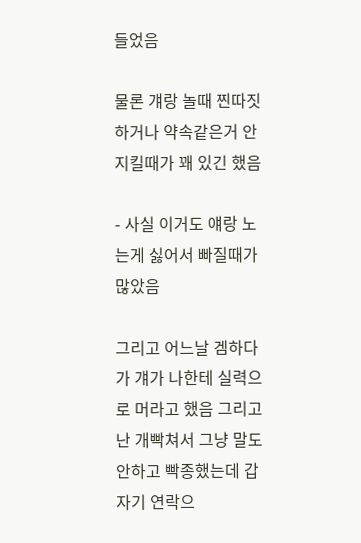들었음

물론 걔랑 놀때 찐따짓 하거나 약속같은거 안지킬때가 꽤 있긴 했음

- 사실 이거도 얘랑 노는게 싫어서 빠질때가 많았음

그리고 어느날 겜하다가 걔가 나한테 실력으로 머라고 했음 그리고 난 개빡쳐서 그냥 말도 안하고 빡종했는데 갑자기 연락으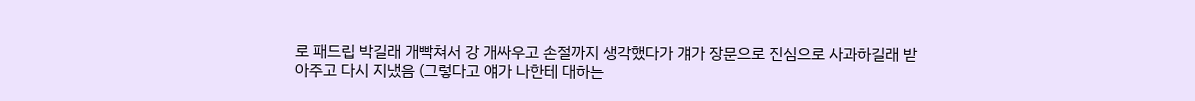로 패드립 박길래 개빡쳐서 강 개싸우고 손절까지 생각했다가 걔가 장문으로 진심으로 사과하길래 받아주고 다시 지냈음 (그렇다고 얘가 나한테 대하는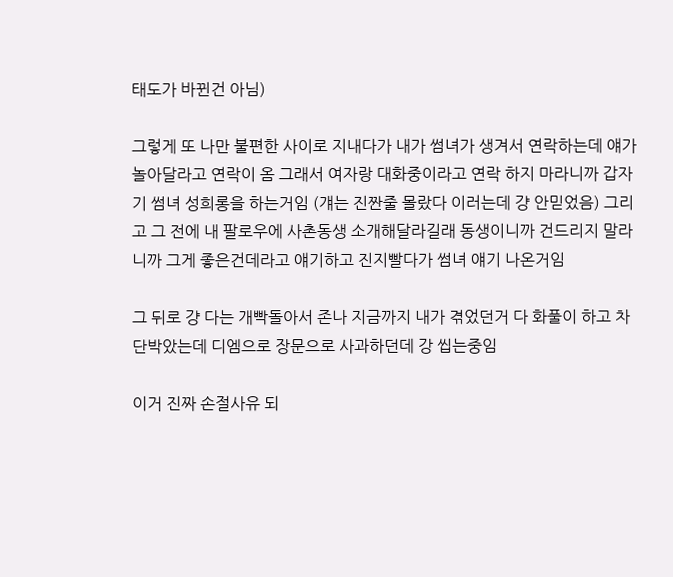태도가 바뀐건 아님)

그렇게 또 나만 불편한 사이로 지내다가 내가 썸녀가 생겨서 연락하는데 얘가 놀아달라고 연락이 옴 그래서 여자랑 대화중이라고 연락 하지 마라니까 갑자기 썸녀 성희롱을 하는거임 (걔는 진짠줄 몰랐다 이러는데 걍 안믿었음) 그리고 그 전에 내 팔로우에 사촌동생 소개해달라길래 동생이니까 건드리지 말라니까 그게 좋은건데라고 얘기하고 진지빨다가 썸녀 얘기 나온거임

그 뒤로 걍 다는 개빡돌아서 존나 지금까지 내가 겪었던거 다 화풀이 하고 차단박았는데 디엠으로 장문으로 사과하던데 강 씹는중임

이거 진짜 손절사유 되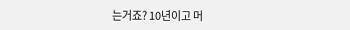는거죠? 10년이고 머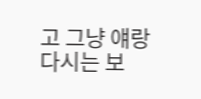고 그냥 얘랑 다시는 보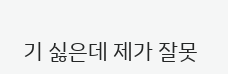기 싫은데 제가 잘못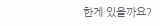한게 있을까요?